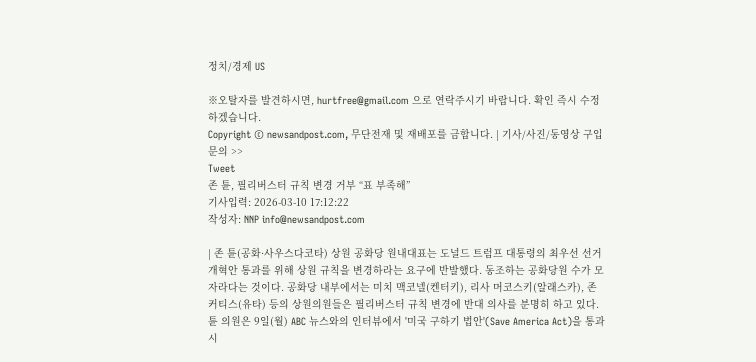정치/경제 US

※오탈자를 발견하시면, hurtfree@gmail.com 으로 연락주시기 바랍니다. 확인 즉시 수정하겠습니다.
Copyright © newsandpost.com, 무단전재 및 재배포를 금합니다. | 기사/사진/동영상 구입 문의 >>
Tweet
존 튠, 필리버스터 규칙 변경 거부 “표 부족해”
기사입력: 2026-03-10 17:12:22
작성자: NNP info@newsandpost.com

| 존 튠(공화·사우스다코타) 상원 공화당 원내대표는 도널드 트럼프 대통령의 최우선 선거개혁안 통과를 위해 상원 규칙을 변경하라는 요구에 반발했다. 동조하는 공화당원 수가 모자라다는 것이다. 공화당 내부에서는 미치 맥코넬(켄터키), 리사 머코스키(알래스카), 존 커티스(유타) 등의 상원의원들은 필리버스터 규칙 변경에 반대 의사를 분명히 하고 있다. 튠 의원은 9일(월) ABC 뉴스와의 인터뷰에서 '미국 구하기 법안'(Save America Act)을 통과시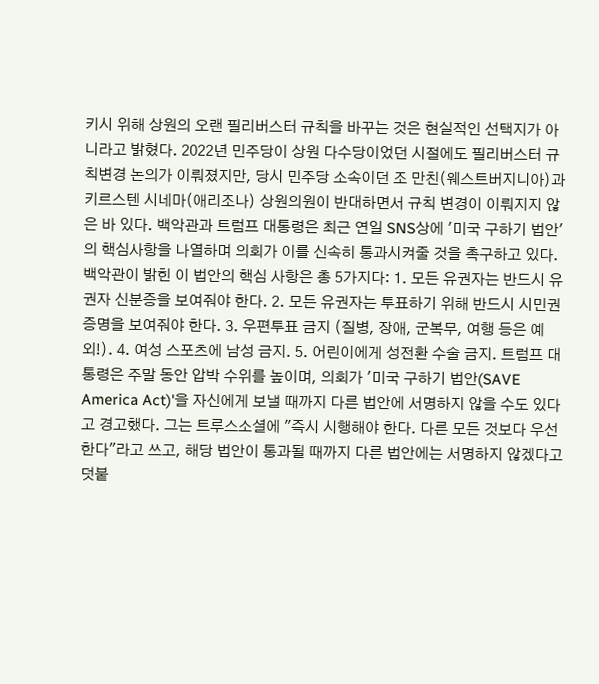키시 위해 상원의 오랜 필리버스터 규칙을 바꾸는 것은 현실적인 선택지가 아니라고 밝혔다. 2022년 민주당이 상원 다수당이었던 시절에도 필리버스터 규칙변경 논의가 이뤄졌지만, 당시 민주당 소속이던 조 만친(웨스트버지니아)과 키르스텐 시네마(애리조나) 상원의원이 반대하면서 규칙 변경이 이뤄지지 않은 바 있다. 백악관과 트럼프 대통령은 최근 연일 SNS상에 '미국 구하기 법안'의 핵심사항을 나열하며 의회가 이를 신속히 통과시켜줄 것을 촉구하고 있다. 백악관이 밝힌 이 법안의 핵심 사항은 총 5가지다: 1. 모든 유권자는 반드시 유권자 신분증을 보여줘야 한다. 2. 모든 유권자는 투표하기 위해 반드시 시민권 증명을 보여줘야 한다. 3. 우편투표 금지 (질병, 장애, 군복무, 여행 등은 예외!). 4. 여성 스포츠에 남성 금지. 5. 어린이에게 성전환 수술 금지. 트럼프 대통령은 주말 동안 압박 수위를 높이며, 의회가 '미국 구하기 법안(SAVE America Act)'을 자신에게 보낼 때까지 다른 법안에 서명하지 않을 수도 있다고 경고했다. 그는 트루스소셜에 "즉시 시행해야 한다. 다른 모든 것보다 우선한다"라고 쓰고, 해당 법안이 통과될 때까지 다른 법안에는 서명하지 않겠다고 덧붙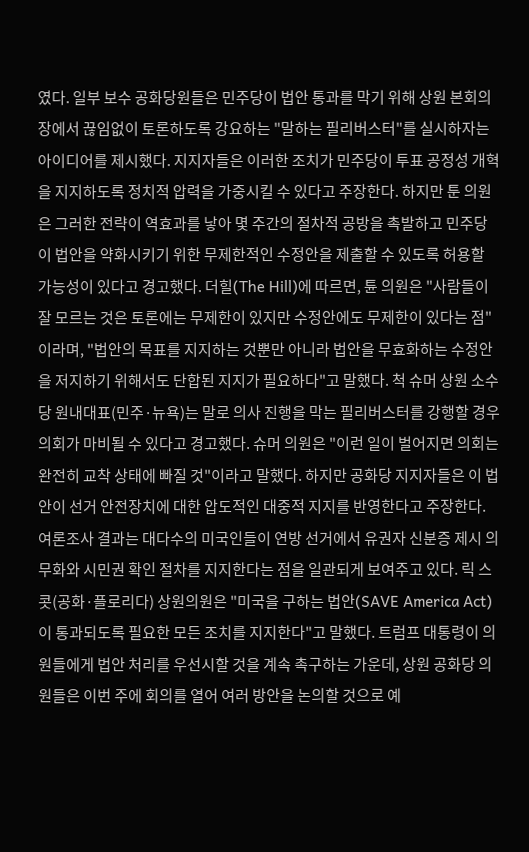였다. 일부 보수 공화당원들은 민주당이 법안 통과를 막기 위해 상원 본회의장에서 끊임없이 토론하도록 강요하는 "말하는 필리버스터"를 실시하자는 아이디어를 제시했다. 지지자들은 이러한 조치가 민주당이 투표 공정성 개혁을 지지하도록 정치적 압력을 가중시킬 수 있다고 주장한다. 하지만 툰 의원은 그러한 전략이 역효과를 낳아 몇 주간의 절차적 공방을 촉발하고 민주당이 법안을 약화시키기 위한 무제한적인 수정안을 제출할 수 있도록 허용할 가능성이 있다고 경고했다. 더힐(The Hill)에 따르면, 튠 의원은 "사람들이 잘 모르는 것은 토론에는 무제한이 있지만 수정안에도 무제한이 있다는 점"이라며, "법안의 목표를 지지하는 것뿐만 아니라 법안을 무효화하는 수정안을 저지하기 위해서도 단합된 지지가 필요하다"고 말했다. 척 슈머 상원 소수당 원내대표(민주·뉴욕)는 말로 의사 진행을 막는 필리버스터를 강행할 경우 의회가 마비될 수 있다고 경고했다. 슈머 의원은 "이런 일이 벌어지면 의회는 완전히 교착 상태에 빠질 것"이라고 말했다. 하지만 공화당 지지자들은 이 법안이 선거 안전장치에 대한 압도적인 대중적 지지를 반영한다고 주장한다. 여론조사 결과는 대다수의 미국인들이 연방 선거에서 유권자 신분증 제시 의무화와 시민권 확인 절차를 지지한다는 점을 일관되게 보여주고 있다. 릭 스콧(공화·플로리다) 상원의원은 "미국을 구하는 법안(SAVE America Act)이 통과되도록 필요한 모든 조치를 지지한다"고 말했다. 트럼프 대통령이 의원들에게 법안 처리를 우선시할 것을 계속 촉구하는 가운데, 상원 공화당 의원들은 이번 주에 회의를 열어 여러 방안을 논의할 것으로 예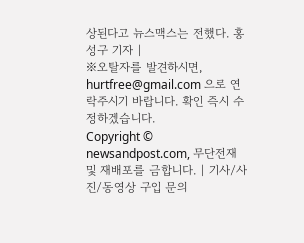상된다고 뉴스맥스는 전했다. 홍성구 기자 |
※오탈자를 발견하시면, hurtfree@gmail.com 으로 연락주시기 바랍니다. 확인 즉시 수정하겠습니다.
Copyright © newsandpost.com, 무단전재 및 재배포를 금합니다. | 기사/사진/동영상 구입 문의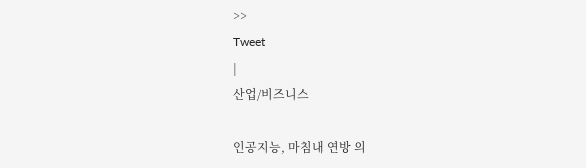>>
Tweet
|
산업/비즈니스

인공지능, 마침내 연방 의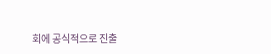회에 공식적으로 진출